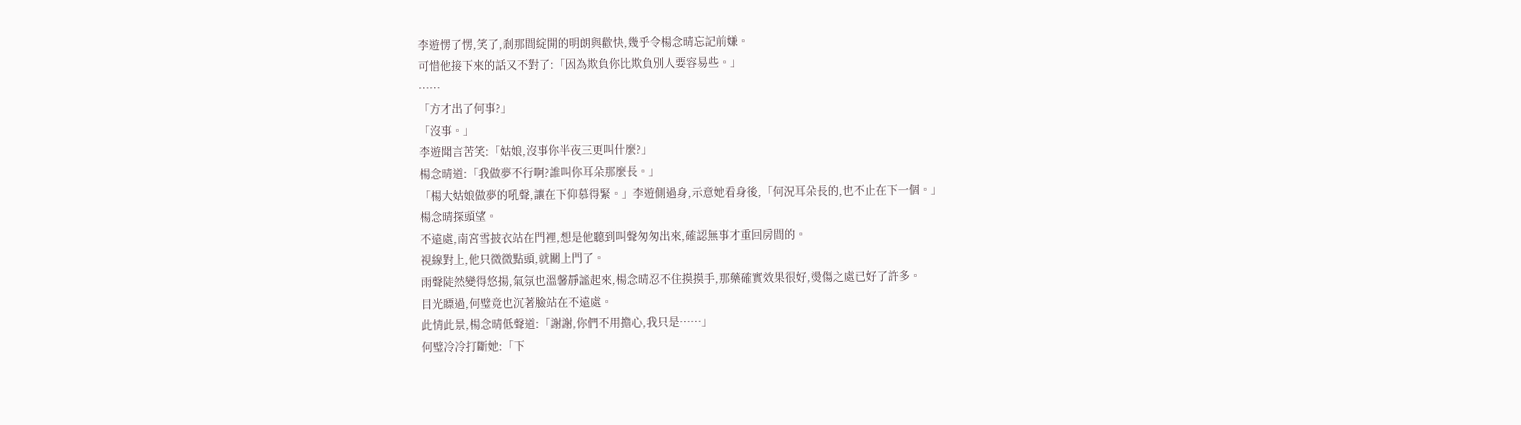李遊愣了愣,笑了,剎那間綻開的明朗與歡快,幾乎令楊念晴忘記前嫌。
可惜他接下來的話又不對了:「因為欺負你比欺負別人要容易些。」
……
「方才出了何事?」
「沒事。」
李遊聞言苦笑:「姑娘,沒事你半夜三更叫什麼?」
楊念晴道:「我做夢不行啊?誰叫你耳朵那麼長。」
「楊大姑娘做夢的吼聲,讓在下仰慕得緊。」李遊側過身,示意她看身後,「何況耳朵長的,也不止在下一個。」
楊念晴探頭望。
不遠處,南宮雪披衣站在門裡,想是他聽到叫聲匆匆出來,確認無事才重回房間的。
視線對上,他只微微點頭,就關上門了。
雨聲陡然變得悠揚,氣氛也溫馨靜謐起來,楊念晴忍不住摸摸手,那藥確實效果很好,燙傷之處已好了許多。
目光瞟過,何璧竟也沉著臉站在不遠處。
此情此景,楊念晴低聲道:「謝謝,你們不用擔心,我只是……」
何璧冷冷打斷她:「下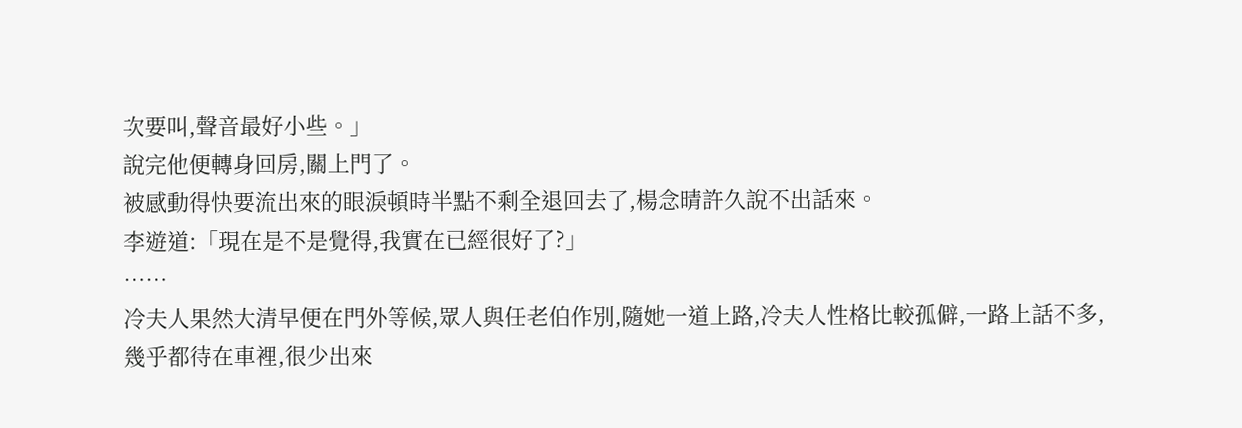次要叫,聲音最好小些。」
說完他便轉身回房,關上門了。
被感動得快要流出來的眼淚頓時半點不剩全退回去了,楊念晴許久說不出話來。
李遊道:「現在是不是覺得,我實在已經很好了?」
……
冷夫人果然大清早便在門外等候,眾人與任老伯作別,隨她一道上路,冷夫人性格比較孤僻,一路上話不多,幾乎都待在車裡,很少出來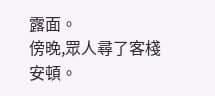露面。
傍晚,眾人尋了客棧安頓。